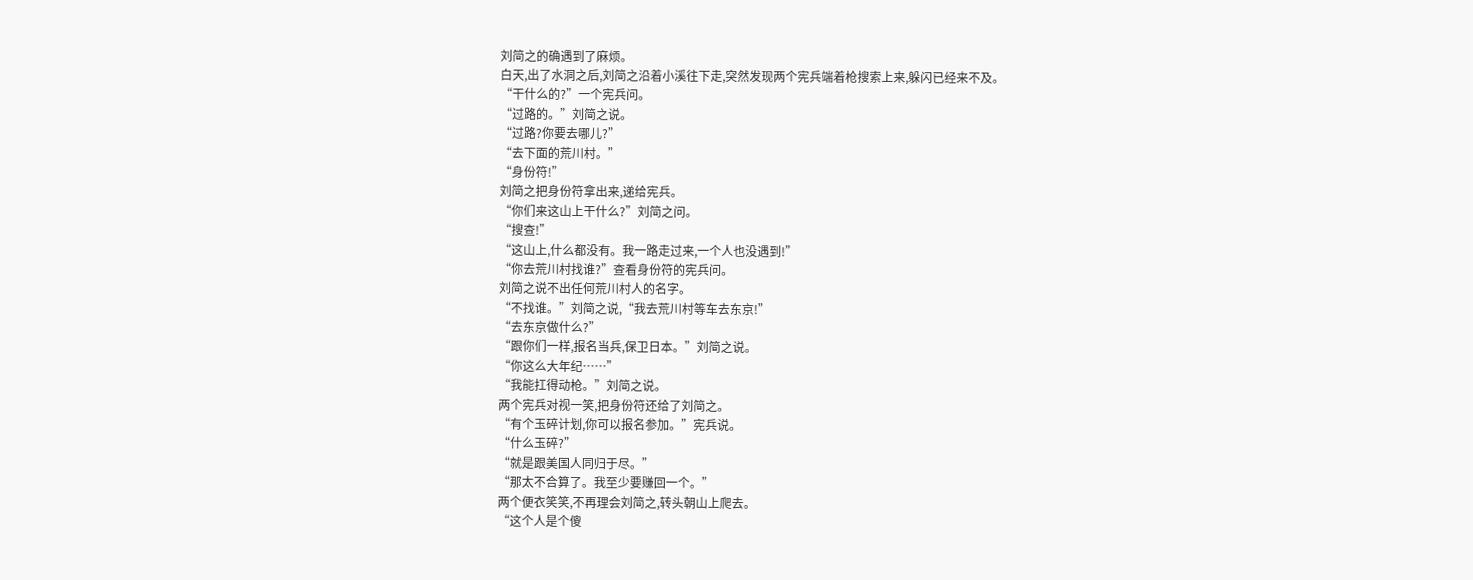刘简之的确遇到了麻烦。
白天,出了水洞之后,刘简之沿着小溪往下走,突然发现两个宪兵端着枪搜索上来,躲闪已经来不及。
“干什么的?”一个宪兵问。
“过路的。”刘简之说。
“过路?你要去哪儿?”
“去下面的荒川村。”
“身份符!”
刘简之把身份符拿出来,递给宪兵。
“你们来这山上干什么?”刘简之问。
“搜查!”
“这山上,什么都没有。我一路走过来,一个人也没遇到!”
“你去荒川村找谁?”查看身份符的宪兵问。
刘简之说不出任何荒川村人的名字。
“不找谁。”刘简之说,“我去荒川村等车去东京!”
“去东京做什么?”
“跟你们一样,报名当兵,保卫日本。”刘简之说。
“你这么大年纪……”
“我能扛得动枪。”刘简之说。
两个宪兵对视一笑,把身份符还给了刘简之。
“有个玉碎计划,你可以报名参加。”宪兵说。
“什么玉碎?”
“就是跟美国人同归于尽。”
“那太不合算了。我至少要赚回一个。”
两个便衣笑笑,不再理会刘简之,转头朝山上爬去。
“这个人是个傻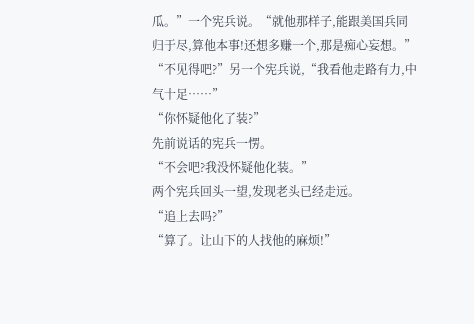瓜。”一个宪兵说。“就他那样子,能跟美国兵同归于尽,算他本事!还想多赚一个,那是痴心妄想。”
“不见得吧?”另一个宪兵说,“我看他走路有力,中气十足……”
“你怀疑他化了装?”
先前说话的宪兵一愣。
“不会吧?我没怀疑他化装。”
两个宪兵回头一望,发现老头已经走远。
“追上去吗?”
“算了。让山下的人找他的麻烦!”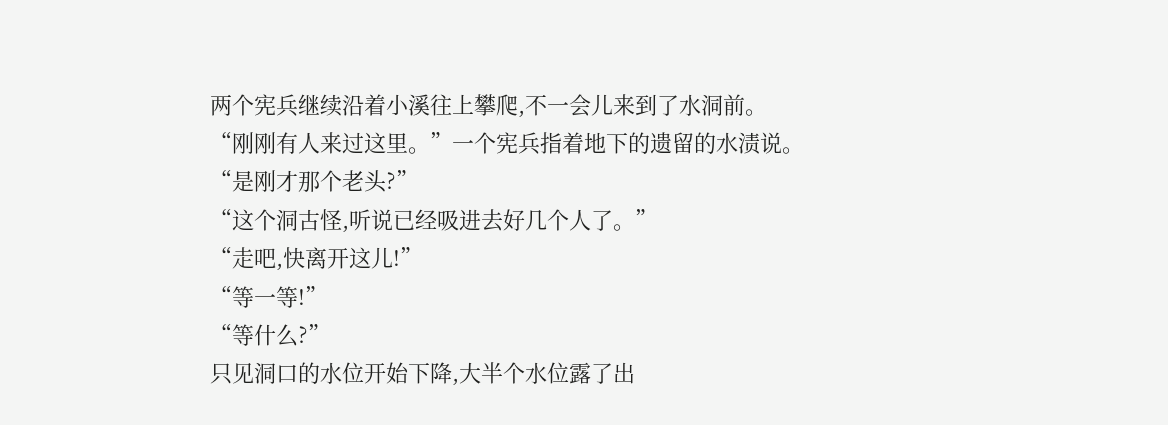两个宪兵继续沿着小溪往上攀爬,不一会儿来到了水洞前。
“刚刚有人来过这里。”一个宪兵指着地下的遗留的水渍说。
“是刚才那个老头?”
“这个洞古怪,听说已经吸进去好几个人了。”
“走吧,快离开这儿!”
“等一等!”
“等什么?”
只见洞口的水位开始下降,大半个水位露了出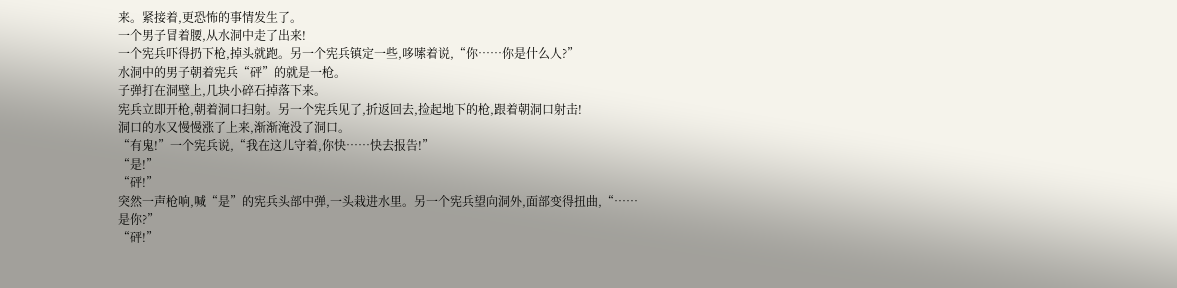来。紧接着,更恐怖的事情发生了。
一个男子冒着腰,从水洞中走了出来!
一个宪兵吓得扔下枪,掉头就跑。另一个宪兵镇定一些,哆嗦着说,“你……你是什么人?”
水洞中的男子朝着宪兵“砰”的就是一枪。
子弹打在洞壁上,几块小碎石掉落下来。
宪兵立即开枪,朝着洞口扫射。另一个宪兵见了,折返回去,捡起地下的枪,跟着朝洞口射击!
洞口的水又慢慢涨了上来,渐渐淹没了洞口。
“有鬼!”一个宪兵说,“我在这儿守着,你快……快去报告!”
“是!”
“砰!”
突然一声枪响,喊“是”的宪兵头部中弹,一头栽进水里。另一个宪兵望向洞外,面部变得扭曲,“……是你?”
“砰!”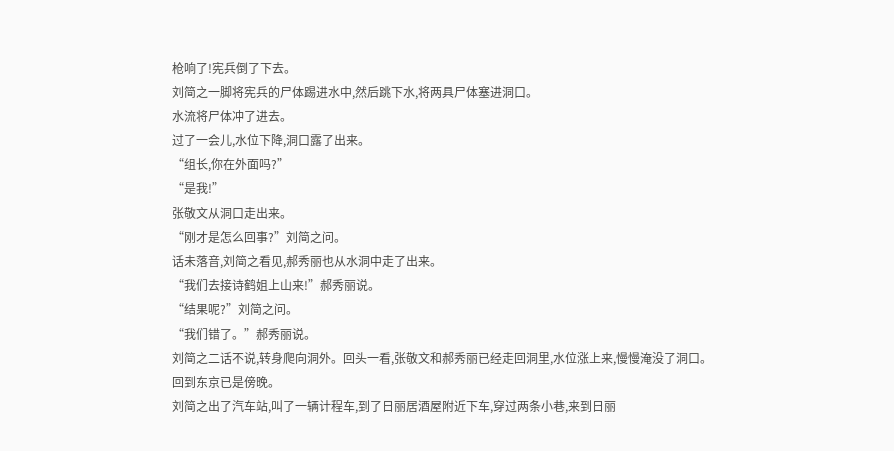枪响了!宪兵倒了下去。
刘简之一脚将宪兵的尸体踢进水中,然后跳下水,将两具尸体塞进洞口。
水流将尸体冲了进去。
过了一会儿,水位下降,洞口露了出来。
“组长,你在外面吗?”
“是我!”
张敬文从洞口走出来。
“刚才是怎么回事?”刘简之问。
话未落音,刘简之看见,郝秀丽也从水洞中走了出来。
“我们去接诗鹤姐上山来!”郝秀丽说。
“结果呢?”刘简之问。
“我们错了。”郝秀丽说。
刘简之二话不说,转身爬向洞外。回头一看,张敬文和郝秀丽已经走回洞里,水位涨上来,慢慢淹没了洞口。
回到东京已是傍晚。
刘简之出了汽车站,叫了一辆计程车,到了日丽居酒屋附近下车,穿过两条小巷,来到日丽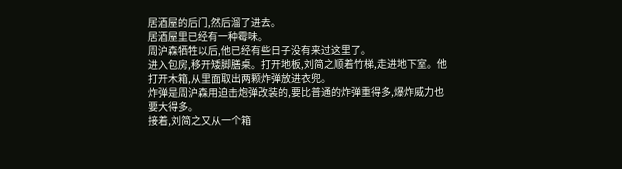居酒屋的后门,然后溜了进去。
居酒屋里已经有一种霉味。
周沪森牺牲以后,他已经有些日子没有来过这里了。
进入包房,移开矮脚膳桌。打开地板,刘简之顺着竹梯,走进地下室。他打开木箱,从里面取出两颗炸弹放进衣兜。
炸弹是周沪森用迫击炮弹改装的,要比普通的炸弹重得多,爆炸威力也要大得多。
接着,刘简之又从一个箱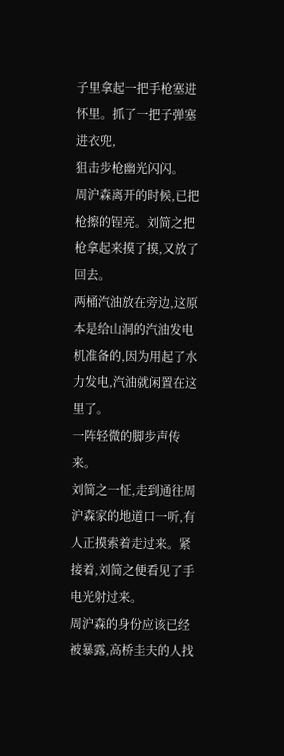子里拿起一把手枪塞进怀里。抓了一把子弹塞进衣兜,
狙击步枪幽光闪闪。
周沪森离开的时候,已把枪擦的锃亮。刘简之把枪拿起来摸了摸,又放了回去。
两桶汽油放在旁边,这原本是给山洞的汽油发电机准备的,因为用起了水力发电,汽油就闲置在这里了。
一阵轻微的脚步声传来。
刘简之一怔,走到通往周沪森家的地道口一听,有人正摸索着走过来。紧接着,刘简之便看见了手电光射过来。
周沪森的身份应该已经被暴露,高桥圭夫的人找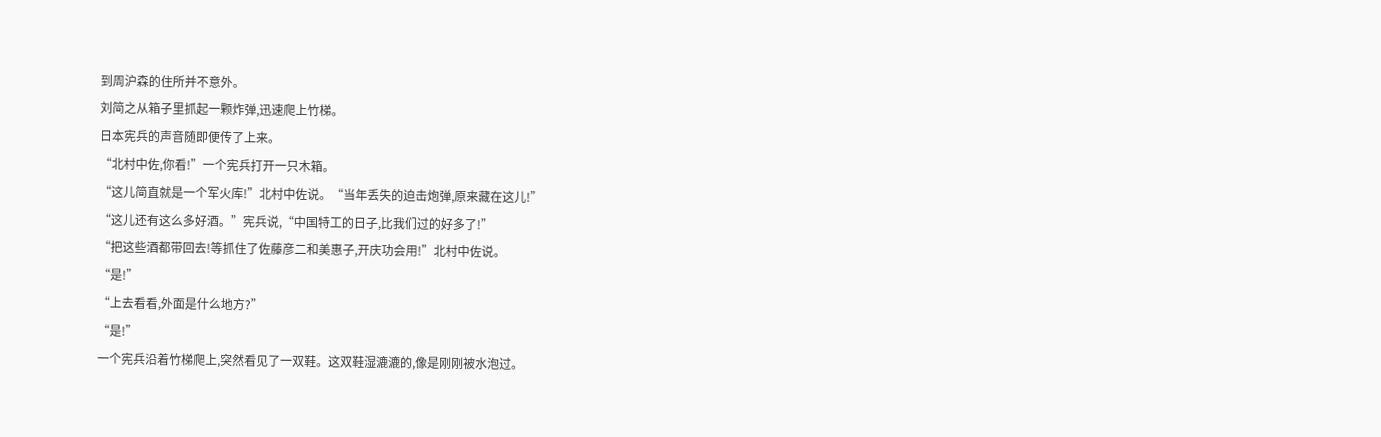到周沪森的住所并不意外。
刘简之从箱子里抓起一颗炸弹,迅速爬上竹梯。
日本宪兵的声音随即便传了上来。
“北村中佐,你看!”一个宪兵打开一只木箱。
“这儿简直就是一个军火库!”北村中佐说。“当年丢失的迫击炮弹,原来藏在这儿!”
“这儿还有这么多好酒。”宪兵说,“中国特工的日子,比我们过的好多了!”
“把这些酒都带回去!等抓住了佐藤彦二和美惠子,开庆功会用!”北村中佐说。
“是!”
“上去看看,外面是什么地方?”
“是!”
一个宪兵沿着竹梯爬上,突然看见了一双鞋。这双鞋湿漉漉的,像是刚刚被水泡过。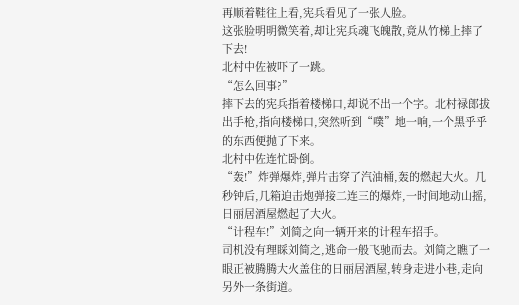再顺着鞋往上看,宪兵看见了一张人脸。
这张脸明明微笑着,却让宪兵魂飞魄散,竟从竹梯上摔了下去!
北村中佐被吓了一跳。
“怎么回事?”
摔下去的宪兵指着楼梯口,却说不出一个字。北村禄郎拔出手枪,指向楼梯口,突然听到“噗”地一响,一个黑乎乎的东西便抛了下来。
北村中佐连忙卧倒。
“轰!”炸弹爆炸,弹片击穿了汽油桶,轰的燃起大火。几秒钟后,几箱迫击炮弹接二连三的爆炸,一时间地动山摇,日丽居酒屋燃起了大火。
“计程车!”刘简之向一辆开来的计程车招手。
司机没有理睬刘简之,逃命一般飞驰而去。刘简之瞧了一眼正被腾腾大火盖住的日丽居酒屋,转身走进小巷,走向另外一条街道。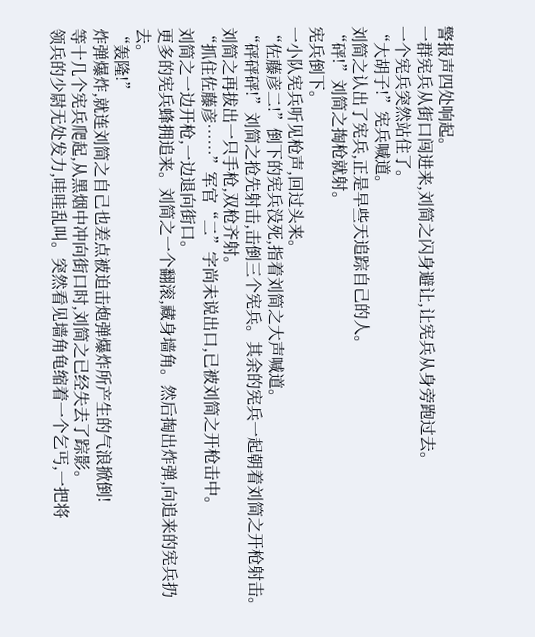警报声四处响起。
一群宪兵从街口闯进来,刘简之闪身避让,让宪兵从身旁跑过去。
一个宪兵突然站住了。
“大胡子!”宪兵喊道。
刘简之认出了宪兵,正是早些天追踪自己的人。
“砰!”刘简之掏枪就射。
宪兵倒下。
一小队宪兵听见枪声,回过头来。
“佐藤彦二!”倒下的宪兵没死,指着刘简之大声喊道。
“砰砰砰!”刘简之抢先射击,击倒三个宪兵。其余的宪兵一起朝着刘简之开枪射击。
刘简之再拔出一只手枪,双枪齐射。
“抓住佐藤彦……”军官“二”字尚未说出口,已被刘简之开枪击中。
刘简之一边开枪,一边退向街口。
更多的宪兵蜂拥追来。刘简之一个翻滚,藏身墙角。然后掏出炸弹,向追来的宪兵扔去。
“轰隆!”
炸弹爆炸,就连刘简之自己也差点被迫击炮弹爆炸所产生的气浪掀倒!
等十几个宪兵爬起,从黑烟中冲向街口时,刘简之已经失去了踪影。
领兵的少尉无处发力,哇哇乱叫。突然看见墙角龟缩着一个乞丐,一把将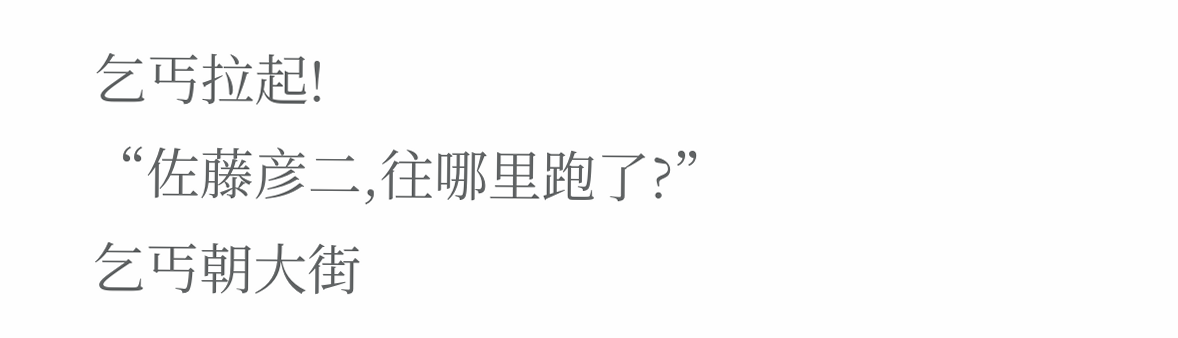乞丐拉起!
“佐藤彦二,往哪里跑了?”
乞丐朝大街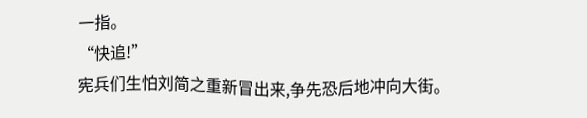一指。
“快追!”
宪兵们生怕刘简之重新冒出来,争先恐后地冲向大街。